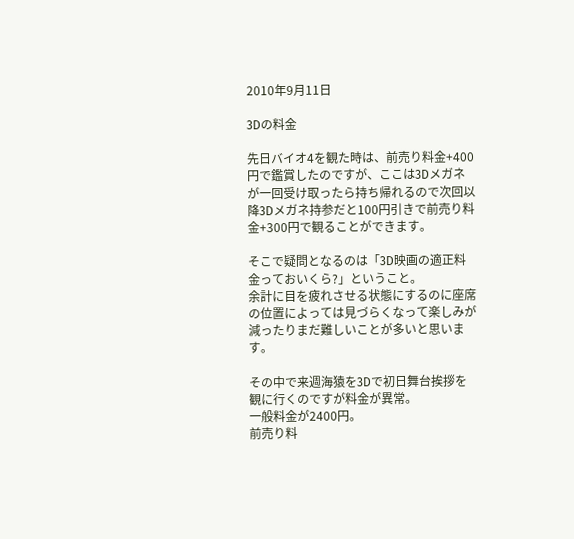2010年9月11日

3Dの料金

先日バイオ4を観た時は、前売り料金+400円で鑑賞したのですが、ここは3Dメガネが一回受け取ったら持ち帰れるので次回以降3Dメガネ持参だと100円引きで前売り料金+300円で観ることができます。

そこで疑問となるのは「3D映画の適正料金っておいくら?」ということ。
余計に目を疲れさせる状態にするのに座席の位置によっては見づらくなって楽しみが減ったりまだ難しいことが多いと思います。

その中で来週海猿を3Dで初日舞台挨拶を観に行くのですが料金が異常。
一般料金が2400円。
前売り料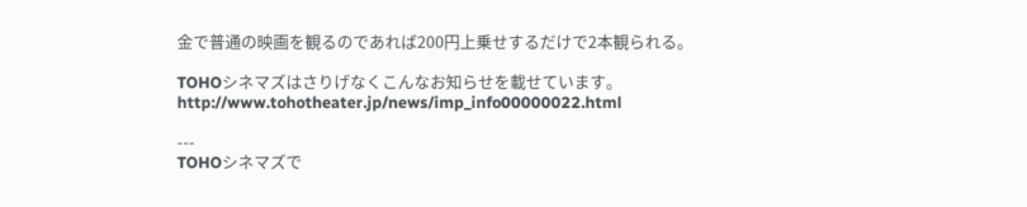金で普通の映画を観るのであれば200円上乗せするだけで2本観られる。

TOHOシネマズはさりげなくこんなお知らせを載せています。
http://www.tohotheater.jp/news/imp_info00000022.html

---
TOHOシネマズで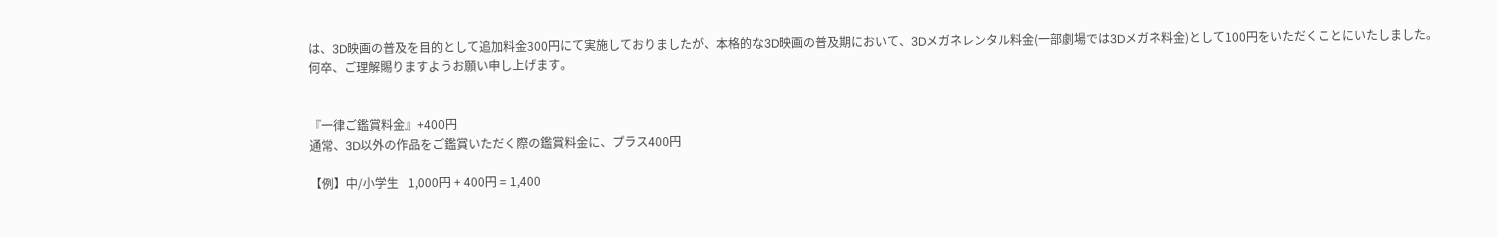は、3D映画の普及を目的として追加料金300円にて実施しておりましたが、本格的な3D映画の普及期において、3Dメガネレンタル料金(一部劇場では3Dメガネ料金)として100円をいただくことにいたしました。
何卒、ご理解賜りますようお願い申し上げます。


『一律ご鑑賞料金』+400円
通常、3D以外の作品をご鑑賞いただく際の鑑賞料金に、プラス400円

【例】中/小学生   1,000円 + 400円 = 1,400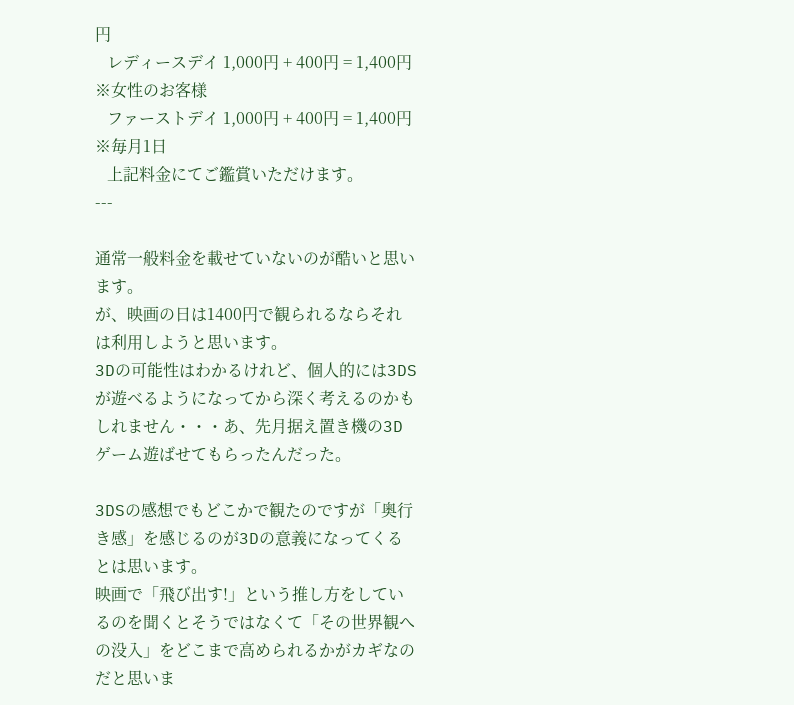円
   レディースデイ 1,000円 + 400円 = 1,400円 ※女性のお客様
   ファーストデイ 1,000円 + 400円 = 1,400円 ※毎月1日
   上記料金にてご鑑賞いただけます。
---

通常一般料金を載せていないのが酷いと思います。
が、映画の日は1400円で観られるならそれは利用しようと思います。
3Dの可能性はわかるけれど、個人的には3DSが遊べるようになってから深く考えるのかもしれません・・・あ、先月据え置き機の3Dゲーム遊ばせてもらったんだった。

3DSの感想でもどこかで観たのですが「奥行き感」を感じるのが3Dの意義になってくるとは思います。
映画で「飛び出す!」という推し方をしているのを聞くとそうではなくて「その世界観への没入」をどこまで高められるかがカギなのだと思いま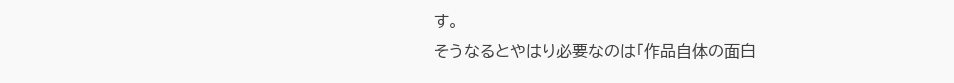す。
そうなるとやはり必要なのは「作品自体の面白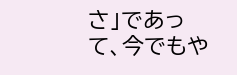さ」であって、今でもや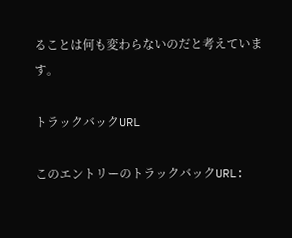ることは何も変わらないのだと考えています。

トラックバックURL

このエントリーのトラックバックURL: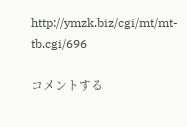http://ymzk.biz/cgi/mt/mt-tb.cgi/696

コメントする